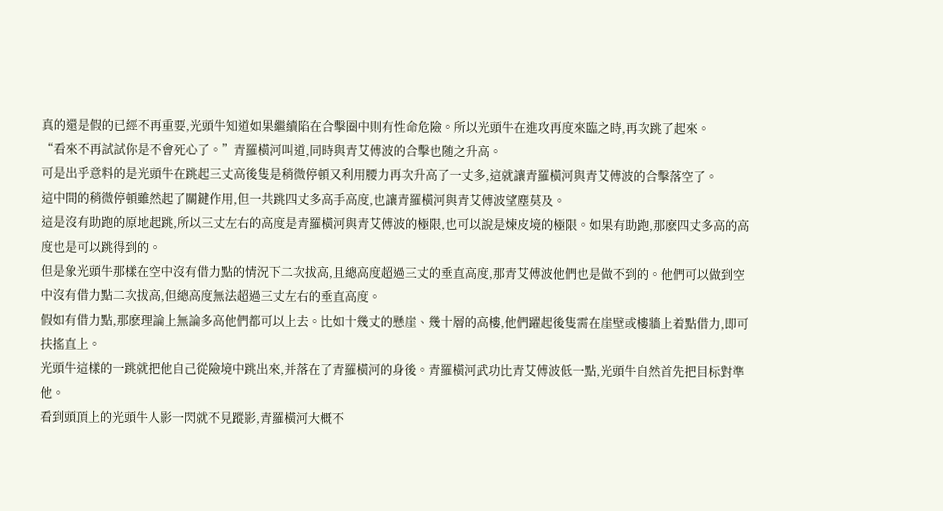真的還是假的已經不再重要,光頭牛知道如果繼續陷在合擊圈中則有性命危險。所以光頭牛在進攻再度來臨之時,再次跳了起來。
“看來不再試試你是不會死心了。”青羅橫河叫道,同時與青艾傅波的合擊也随之升高。
可是出乎意料的是光頭牛在跳起三丈高後隻是稍微停頓又利用腰力再次升高了一丈多,這就讓青羅橫河與青艾傅波的合擊落空了。
這中間的稍微停頓雖然起了關鍵作用,但一共跳四丈多高手高度,也讓青羅橫河與青艾傅波望塵莫及。
這是沒有助跑的原地起跳,所以三丈左右的高度是青羅橫河與青艾傅波的極限,也可以說是煉皮境的極限。如果有助跑,那麽四丈多高的高度也是可以跳得到的。
但是象光頭牛那樣在空中沒有借力點的情況下二次拔高,且總高度超過三丈的垂直高度,那青艾傅波他們也是做不到的。他們可以做到空中沒有借力點二次拔高,但總高度無法超過三丈左右的垂直高度。
假如有借力點,那麽理論上無論多高他們都可以上去。比如十幾丈的懸崖、幾十層的高樓,他們躍起後隻需在崖壁或樓牆上着點借力,即可扶搖直上。
光頭牛這樣的一跳就把他自己從險境中跳出來,并落在了青羅橫河的身後。青羅橫河武功比青艾傅波低一點,光頭牛自然首先把目标對準他。
看到頭頂上的光頭牛人影一閃就不見蹤影,青羅橫河大概不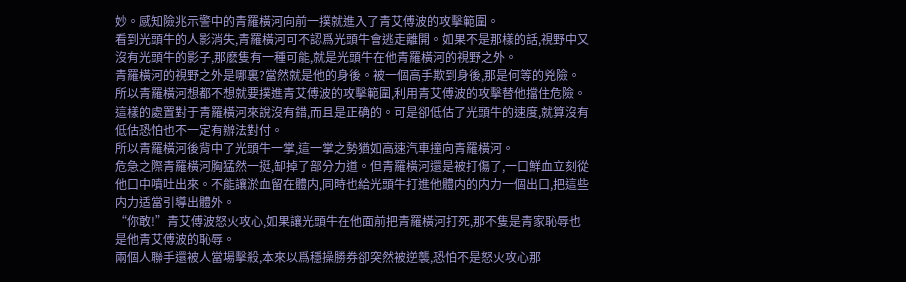妙。感知險兆示警中的青羅橫河向前一撲就進入了青艾傅波的攻擊範圍。
看到光頭牛的人影消失,青羅橫河可不認爲光頭牛會逃走離開。如果不是那樣的話,視野中又沒有光頭牛的影子,那麽隻有一種可能,就是光頭牛在他青羅橫河的視野之外。
青羅橫河的視野之外是哪裏?當然就是他的身後。被一個高手欺到身後,那是何等的兇險。所以青羅橫河想都不想就要撲進青艾傅波的攻擊範圍,利用青艾傅波的攻擊替他擋住危險。
這樣的處置對于青羅橫河來說沒有錯,而且是正确的。可是卻低估了光頭牛的速度,就算沒有低估恐怕也不一定有辦法對付。
所以青羅橫河後背中了光頭牛一掌,這一掌之勢猶如高速汽車撞向青羅橫河。
危急之際青羅橫河胸猛然一挺,缷掉了部分力道。但青羅橫河還是被打傷了,一口鮮血立刻從他口中噴吐出來。不能讓淤血留在體内,同時也給光頭牛打進他體内的内力一個出口,把這些内力适當引導出體外。
“你敢!”青艾傅波怒火攻心,如果讓光頭牛在他面前把青羅橫河打死,那不隻是青家恥辱也是他青艾傅波的恥辱。
兩個人聯手還被人當場擊殺,本來以爲穩操勝券卻突然被逆襲,恐怕不是怒火攻心那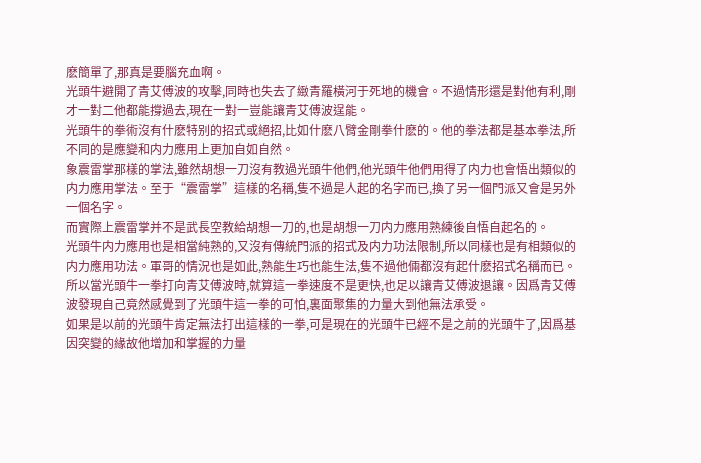麽簡單了,那真是要腦充血啊。
光頭牛避開了青艾傅波的攻擊,同時也失去了緻青羅橫河于死地的機會。不過情形還是對他有利,剛才一對二他都能撐過去,現在一對一豈能讓青艾傅波逞能。
光頭牛的拳術沒有什麽特别的招式或絕招,比如什麽八臂金剛拳什麽的。他的拳法都是基本拳法,所不同的是應變和内力應用上更加自如自然。
象震雷掌那樣的掌法,雖然胡想一刀沒有教過光頭牛他們,他光頭牛他們用得了内力也會悟出類似的内力應用掌法。至于“震雷掌”這樣的名稱,隻不過是人起的名字而已,換了另一個門派又會是另外一個名字。
而實際上震雷掌并不是武長空教給胡想一刀的,也是胡想一刀内力應用熟練後自悟自起名的。
光頭牛内力應用也是相當純熟的,又沒有傳統門派的招式及内力功法限制,所以同樣也是有相類似的内力應用功法。軍哥的情況也是如此,熟能生巧也能生法,隻不過他倆都沒有起什麽招式名稱而已。
所以當光頭牛一拳打向青艾傅波時,就算這一拳速度不是更快,也足以讓青艾傅波退讓。因爲青艾傅波發現自己竟然感覺到了光頭牛這一拳的可怕,裏面聚集的力量大到他無法承受。
如果是以前的光頭牛肯定無法打出這樣的一拳,可是現在的光頭牛已經不是之前的光頭牛了,因爲基因突變的緣故他增加和掌握的力量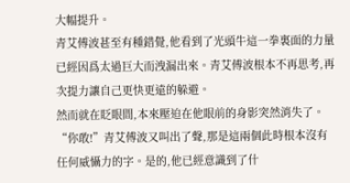大幅提升。
青艾傅波甚至有種錯覺,他看到了光頭牛這一拳裏面的力量已經因爲太過巨大而洩漏出來。青艾傅波根本不再思考,再次提力讓自己更快更遠的躲避。
然而就在眨眼間,本來壓迫在他眼前的身影突然消失了。
“你敢!”青艾傅波又叫出了聲,那是這兩個此時根本沒有任何威懾力的字。是的,他已經意識到了什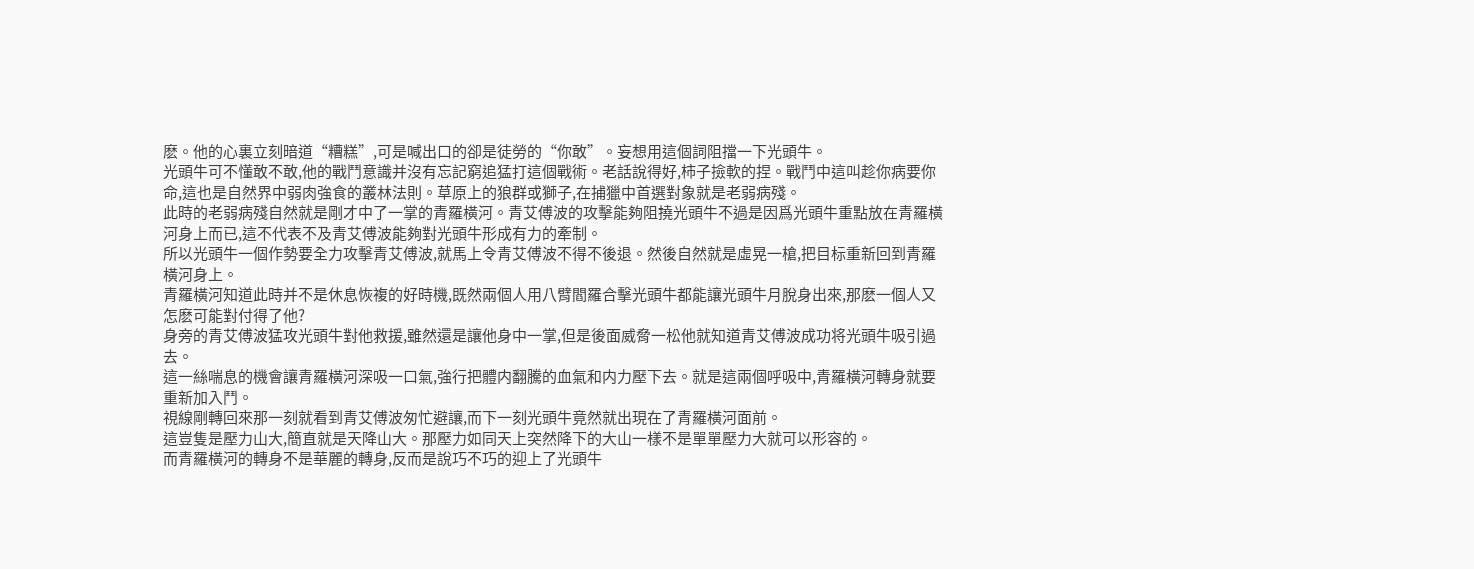麽。他的心裏立刻暗道“糟糕”,可是喊出口的卻是徒勞的“你敢”。妄想用這個詞阻擋一下光頭牛。
光頭牛可不懂敢不敢,他的戰鬥意識并沒有忘記窮追猛打這個戰術。老話說得好,柿子撿軟的捏。戰鬥中這叫趁你病要你命,這也是自然界中弱肉強食的叢林法則。草原上的狼群或獅子,在捕獵中首選對象就是老弱病殘。
此時的老弱病殘自然就是剛才中了一掌的青羅橫河。青艾傅波的攻擊能夠阻撓光頭牛不過是因爲光頭牛重點放在青羅橫河身上而已,這不代表不及青艾傅波能夠對光頭牛形成有力的牽制。
所以光頭牛一個作勢要全力攻擊青艾傅波,就馬上令青艾傅波不得不後退。然後自然就是虛晃一槍,把目标重新回到青羅橫河身上。
青羅橫河知道此時并不是休息恢複的好時機,既然兩個人用八臂閻羅合擊光頭牛都能讓光頭牛月脫身出來,那麽一個人又怎麽可能對付得了他?
身旁的青艾傅波猛攻光頭牛對他救援,雖然還是讓他身中一掌,但是後面威脅一松他就知道青艾傅波成功将光頭牛吸引過去。
這一絲喘息的機會讓青羅橫河深吸一口氣,強行把體内翻騰的血氣和内力壓下去。就是這兩個呼吸中,青羅橫河轉身就要重新加入鬥。
視線剛轉回來那一刻就看到青艾傅波匆忙避讓,而下一刻光頭牛竟然就出現在了青羅橫河面前。
這豈隻是壓力山大,簡直就是天降山大。那壓力如同天上突然降下的大山一樣不是單單壓力大就可以形容的。
而青羅橫河的轉身不是華麗的轉身,反而是說巧不巧的迎上了光頭牛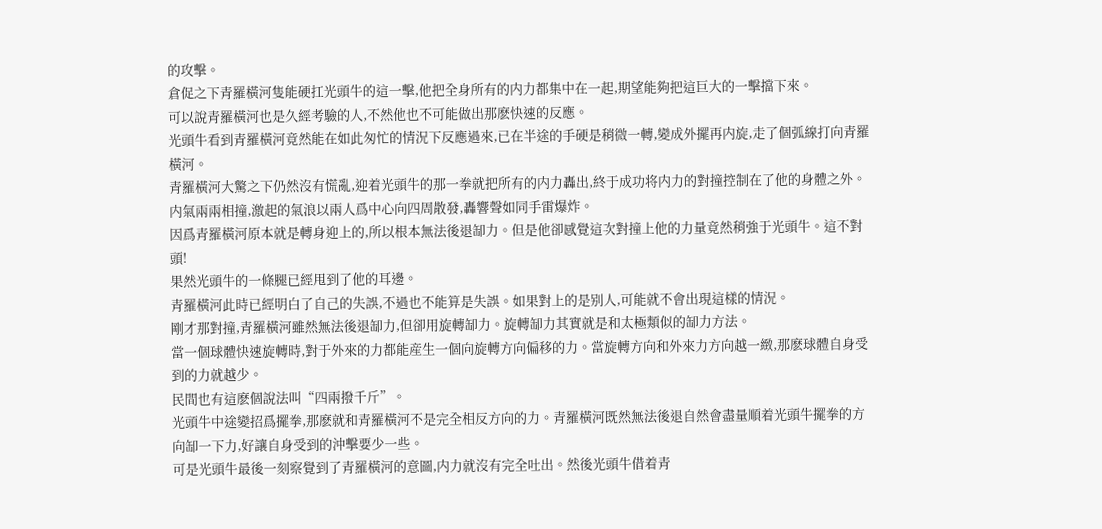的攻擊。
倉促之下青羅橫河隻能硬扛光頭牛的這一擊,他把全身所有的内力都集中在一起,期望能夠把這巨大的一擊擋下來。
可以說青羅橫河也是久經考驗的人,不然他也不可能做出那麽快速的反應。
光頭牛看到青羅橫河竟然能在如此匆忙的情況下反應過來,已在半途的手硬是稍微一轉,變成外擺再内旋,走了個弧線打向青羅橫河。
青羅橫河大驚之下仍然沒有慌亂,迎着光頭牛的那一拳就把所有的内力轟出,終于成功将内力的對撞控制在了他的身體之外。
内氣兩兩相撞,激起的氣浪以兩人爲中心向四周散發,轟響聲如同手雷爆炸。
因爲青羅橫河原本就是轉身迎上的,所以根本無法後退缷力。但是他卻感覺這次對撞上他的力量竟然稍強于光頭牛。這不對頭!
果然光頭牛的一條腿已經甩到了他的耳邊。
青羅橫河此時已經明白了自己的失誤,不過也不能算是失誤。如果對上的是别人,可能就不會出現這樣的情況。
剛才那對撞,青羅橫河雖然無法後退缷力,但卻用旋轉缷力。旋轉缷力其實就是和太極類似的缷力方法。
當一個球體快速旋轉時,對于外來的力都能産生一個向旋轉方向偏移的力。當旋轉方向和外來力方向越一緻,那麽球體自身受到的力就越少。
民間也有這麽個說法叫“四兩撥千斤”。
光頭牛中途變招爲擺拳,那麽就和青羅橫河不是完全相反方向的力。青羅橫河既然無法後退自然會盡量順着光頭牛擺拳的方向缷一下力,好讓自身受到的沖擊要少一些。
可是光頭牛最後一刻察覺到了青羅橫河的意圖,内力就沒有完全吐出。然後光頭牛借着青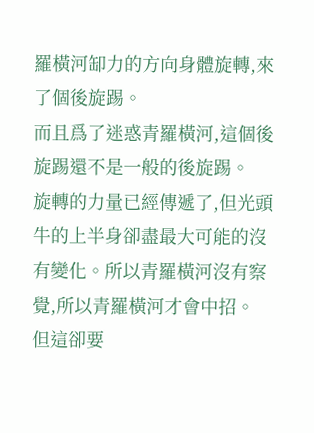羅橫河缷力的方向身體旋轉,來了個後旋踢。
而且爲了迷惑青羅橫河,這個後旋踢還不是一般的後旋踢。
旋轉的力量已經傳遞了,但光頭牛的上半身卻盡最大可能的沒有變化。所以青羅橫河沒有察覺,所以青羅橫河才會中招。
但這卻要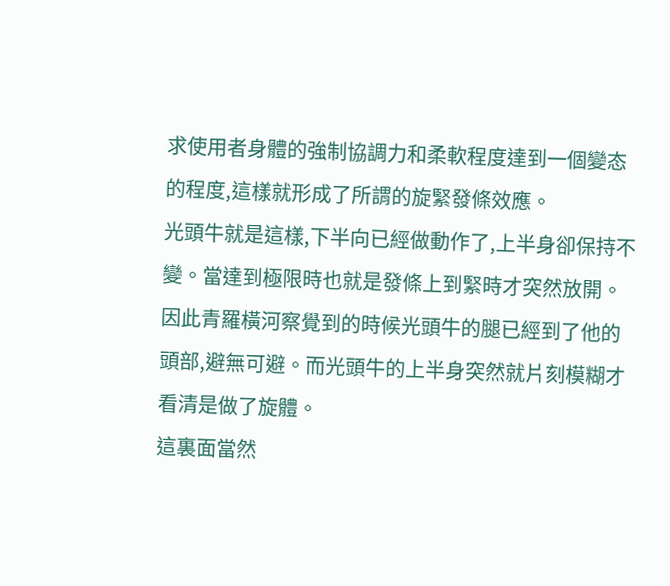求使用者身體的強制協調力和柔軟程度達到一個變态的程度,這樣就形成了所謂的旋緊發條效應。
光頭牛就是這樣,下半向已經做動作了,上半身卻保持不變。當達到極限時也就是發條上到緊時才突然放開。
因此青羅橫河察覺到的時候光頭牛的腿已經到了他的頭部,避無可避。而光頭牛的上半身突然就片刻模糊才看清是做了旋體。
這裏面當然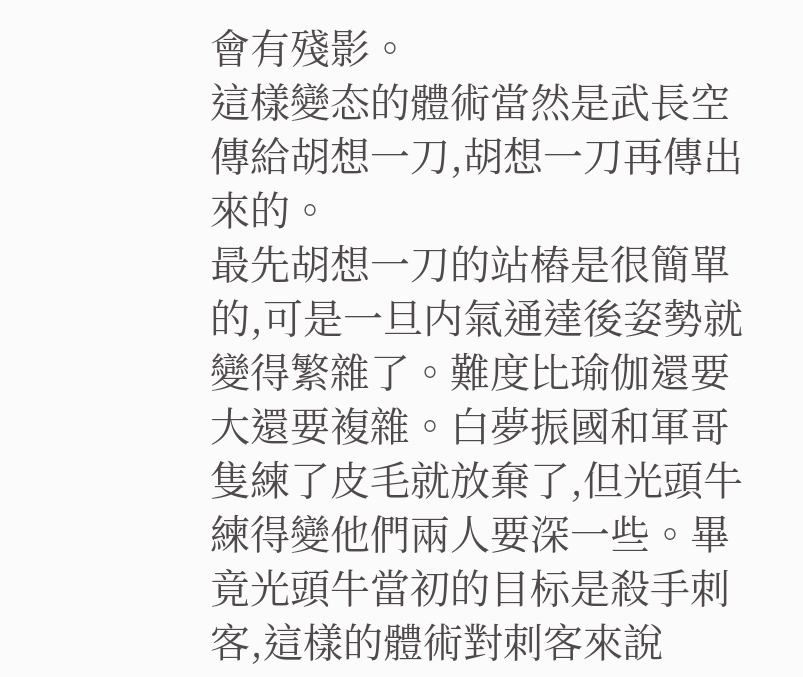會有殘影。
這樣變态的體術當然是武長空傳給胡想一刀,胡想一刀再傳出來的。
最先胡想一刀的站樁是很簡單的,可是一旦内氣通達後姿勢就變得繁雜了。難度比瑜伽還要大還要複雜。白夢振國和軍哥隻練了皮毛就放棄了,但光頭牛練得變他們兩人要深一些。畢竟光頭牛當初的目标是殺手刺客,這樣的體術對刺客來說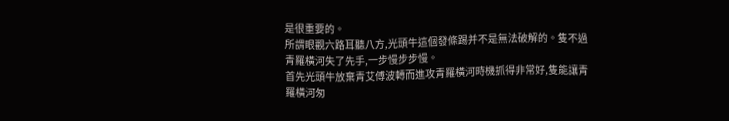是很重要的。
所謂眼觀六路耳聽八方,光頭牛這個發條踢并不是無法破解的。隻不過青羅橫河失了先手,一步慢步步慢。
首先光頭牛放棄青艾傅波轉而進攻青羅橫河時機抓得非常好,隻能讓青羅橫河匆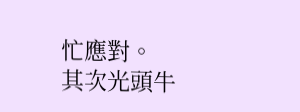忙應對。
其次光頭牛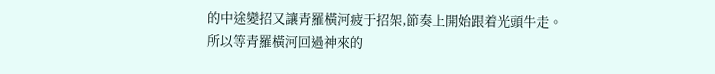的中途變招又讓青羅橫河疲于招架,節奏上開始跟着光頭牛走。
所以等青羅橫河回過神來的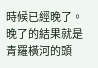時候已經晚了。
晚了的結果就是青羅橫河的頭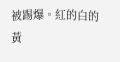被踢爆。紅的白的黃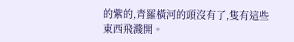的紫的,青羅橫河的頭沒有了,隻有這些東西飛濺開。